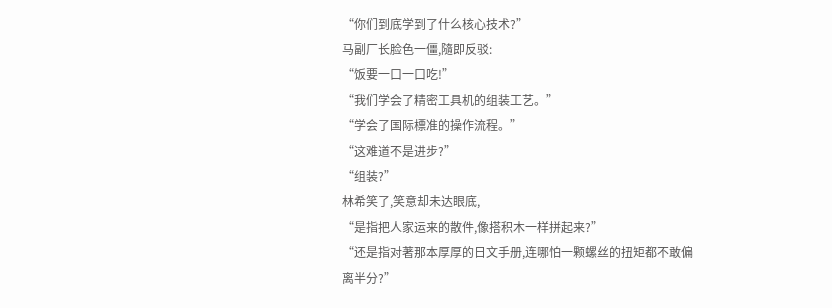“你们到底学到了什么核心技术?”
马副厂长脸色一僵,隨即反驳:
“饭要一口一口吃!”
“我们学会了精密工具机的组装工艺。”
“学会了国际標准的操作流程。”
“这难道不是进步?”
“组装?”
林希笑了,笑意却未达眼底,
“是指把人家运来的散件,像搭积木一样拼起来?”
“还是指对著那本厚厚的日文手册,连哪怕一颗螺丝的扭矩都不敢偏离半分?”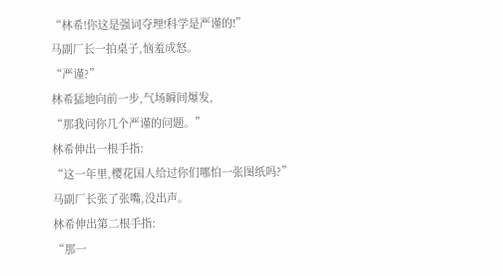“林希!你这是强词夺理!科学是严谨的!”
马副厂长一拍桌子,恼羞成怒。
“严谨?”
林希猛地向前一步,气场瞬间爆发,
“那我问你几个严谨的问题。”
林希伸出一根手指:
“这一年里,樱花国人给过你们哪怕一张图纸吗?”
马副厂长张了张嘴,没出声。
林希伸出第二根手指:
“那一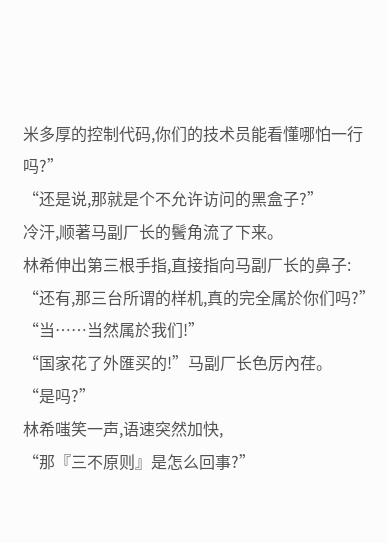米多厚的控制代码,你们的技术员能看懂哪怕一行吗?”
“还是说,那就是个不允许访问的黑盒子?”
冷汗,顺著马副厂长的鬢角流了下来。
林希伸出第三根手指,直接指向马副厂长的鼻子:
“还有,那三台所谓的样机,真的完全属於你们吗?”
“当……当然属於我们!”
“国家花了外匯买的!”马副厂长色厉內荏。
“是吗?”
林希嗤笑一声,语速突然加快,
“那『三不原则』是怎么回事?”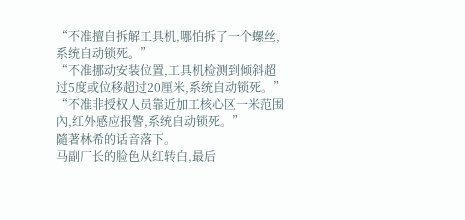“不准擅自拆解工具机,哪怕拆了一个螺丝,系统自动锁死。”
“不准挪动安装位置,工具机检测到倾斜超过5度或位移超过20厘米,系统自动锁死。”
“不准非授权人员靠近加工核心区一米范围內,红外感应报警,系统自动锁死。”
隨著林希的话音落下。
马副厂长的脸色从红转白,最后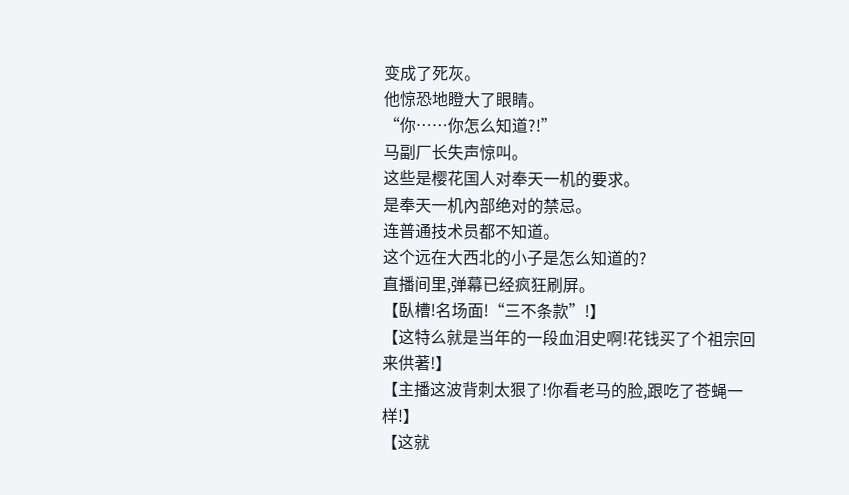变成了死灰。
他惊恐地瞪大了眼睛。
“你……你怎么知道?!”
马副厂长失声惊叫。
这些是樱花国人对奉天一机的要求。
是奉天一机內部绝对的禁忌。
连普通技术员都不知道。
这个远在大西北的小子是怎么知道的?
直播间里,弹幕已经疯狂刷屏。
【臥槽!名场面!“三不条款”!】
【这特么就是当年的一段血泪史啊!花钱买了个祖宗回来供著!】
【主播这波背刺太狠了!你看老马的脸,跟吃了苍蝇一样!】
【这就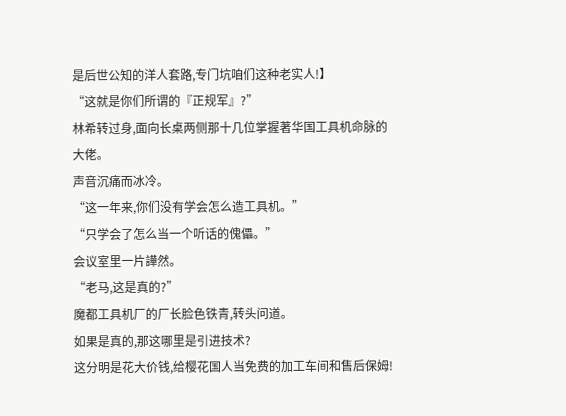是后世公知的洋人套路,专门坑咱们这种老实人!】
“这就是你们所谓的『正规军』?”
林希转过身,面向长桌两侧那十几位掌握著华国工具机命脉的大佬。
声音沉痛而冰冷。
“这一年来,你们没有学会怎么造工具机。”
“只学会了怎么当一个听话的傀儡。”
会议室里一片譁然。
“老马,这是真的?”
魔都工具机厂的厂长脸色铁青,转头问道。
如果是真的,那这哪里是引进技术?
这分明是花大价钱,给樱花国人当免费的加工车间和售后保姆!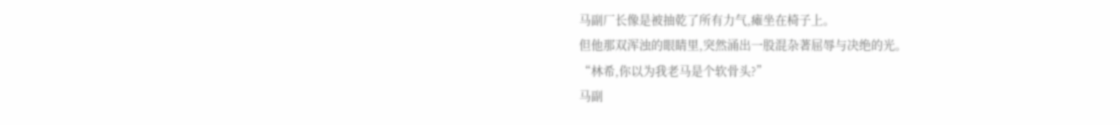马副厂长像是被抽乾了所有力气,瘫坐在椅子上。
但他那双浑浊的眼睛里,突然涌出一股混杂著屈辱与决绝的光。
“林希,你以为我老马是个软骨头?”
马副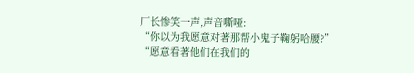厂长惨笑一声,声音嘶哑:
“你以为我愿意对著那帮小鬼子鞠躬哈腰?”
“愿意看著他们在我们的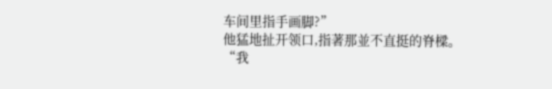车间里指手画脚?”
他猛地扯开领口,指著那並不直挺的脊樑。
“我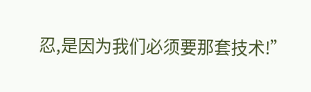忍,是因为我们必须要那套技术!”